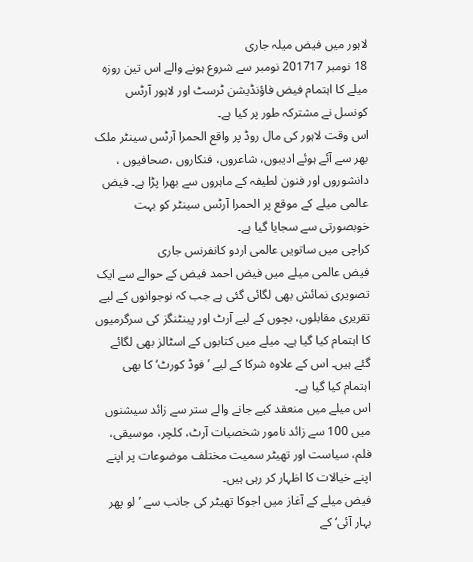لاہور میں فیض میلہ جاری
18 نومبر 201717 نومبر سے شروع ہونے والے اس تین روزہ میلے کا اہتمام فیض فاؤنڈیشن ٹرسٹ اور لاہور آرٹس کونسل نے مشترکہ طور پر کیا ہے۔
اس وقت لاہور کی مال روڈ پر واقع الحمرا آرٹس سینٹر ملک بھر سے آئے ہوئے ادیبوں، شاعروں، فنکاروں ،صحافیوں ، دانشوروں اور فنون لطیفہ کے ماہروں سے بھرا پڑا ہے۔ فیض عالمی میلے کے موقع پر الحمرا آرٹس سینٹر کو بہت خوبصورتی سے سجایا گیا ہے۔
کراچی میں ساتویں عالمی اردو کانفرنس جاری
فیض عالمی میلے میں فیض احمد فیض کے حوالے سے ایک تصویری نمائش بھی لگائی گئی ہے جب کہ نوجوانوں کے لیے تقریری مقابلوں، بچوں کے لیے آرٹ اور پینٹنگز کی سرگرمیوں کا اہتمام کیا گیا ہے۔ میلے میں کتابوں کے اسٹالز بھی لگائے گئے ہیں۔ اس کے علاوہ شرکا کے لیے ’فوڈ کورٹ‘ کا بھی اہتمام کیا گیا ہے۔
اس میلے میں منعقد کیے جانے والے ستر سے زائد سیشنوں میں 100 سے زائد نامور شخصیات آرٹ، کلچر، موسیقی، فلم، سیاست اور تھیٹر سمیت مختلف موضوعات پر اپنے اپنے خیالات کا اظہار کر رہی ہیں۔
فیض میلے کے آغاز میں اجوکا تھیٹر کی جانب سے ’لو پھر بہار آئی‘ کے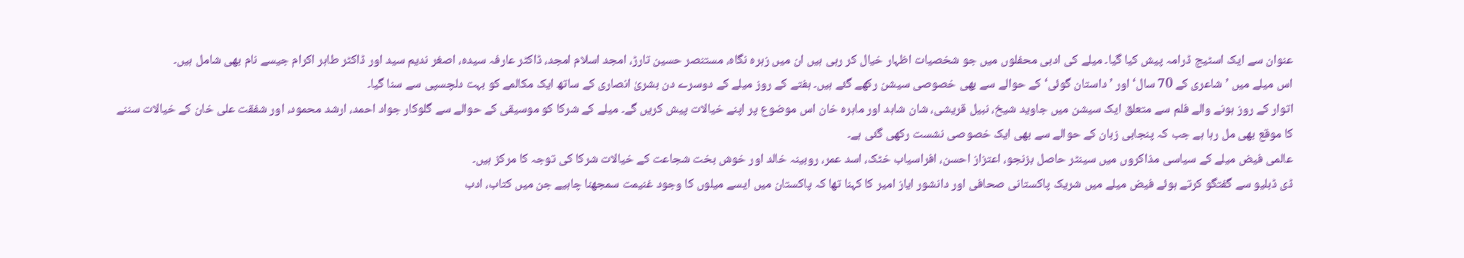عنوان سے ایک اسٹیج ڈرامہ پیش کیا گیا۔ میلے کی ادبی محفلوں میں جو شخصیات اظہار خیال کر رہی ہیں ان میں زہرہ نگاہ، مستنصر حسین تارڑ، امجد اسلام امجد، ڈاکٹر عارفہ سیدہ، اصغر ندیم سید اور ڈاکٹر طاہر اکرام جیسے نام بھی شامل ہیں۔
اس میلے میں ’شاعری کے 70 سال‘ اور ’داستان گوئی‘ کے حوالے سے بھی خصوصی سیشن رکھے گئے ہیں۔ ہفتے کے روز میلے کے دوسرے دن بشریٰ انصاری کے ساتھ ایک مکالمے کو بہت دلچسپی سے سنا گیا۔
اتوار کے روز ہونے والے فلم سے متعلق ایک سیشن میں جاوید شیخ، نبیل قریشی، شان شاہد اور ماہرہ خان اس موضوع پر اپنے خیالات پیش کریں گے۔ میلے کے شرکا کو موسیقی کے حوالے سے گلوکار جواد احمد، ارشد محمود، اور شفقت علی خان کے خیالات سننے کا موقع بھی مل رہا ہے جب کہ پنجابی زبان کے حوالے سے بھی ایک خصوصی نشست رکھی گئی ہے۔
عالمی فیض میلے کے سیاسی مذاکروں میں سینٹر حاصل بزنجو، اعتزاز احسن، افراسیاب خٹک، اسد عمر، روبینہ خالد اور خوش بخت شجاعت کے خیالات شرکا کی توجہ کا مرکز ہیں۔
ڈی ڈبلیو سے گفتگو کرتے ہوئے فیض میلے میں شریک پاکستانی صحافی اور دانشور ایاز امیر کا کہنا تھا کہ پاکستان میں ایسے میلوں کا وجود غنیمت سمجھنا چاہیے جن میں کتاب، ادب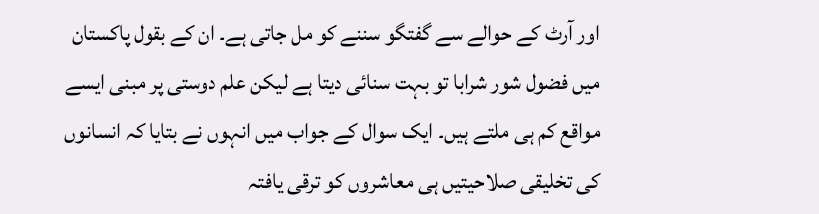اور آرٹ کے حوالے سے گفتگو سننے کو مل جاتی ہے۔ ان کے بقول پاکستان میں فضول شور شرابا تو بہت سنائی دیتا ہے لیکن علم دوستی پر مبنی ایسے مواقع کم ہی ملتے ہیں۔ ایک سوال کے جواب میں انہوں نے بتایا کہ انسانوں کی تخلیقی صلاحیتیں ہی معاشروں کو ترقی یافتہ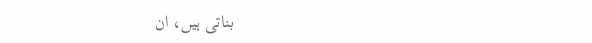بناتی ہیں، ان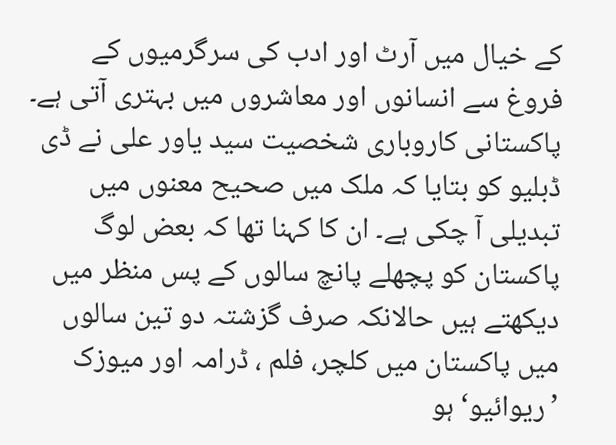کے خیال میں آرٹ اور ادب کی سرگرمیوں کے فروغ سے انسانوں اور معاشروں میں بہتری آتی ہے۔
پاکستانی کاروباری شخصیت سید یاور علی نے ڈی ڈبلیو کو بتایا کہ ملک میں صحیح معنوں میں تبدیلی آ چکی ہے۔ ان کا کہنا تھا کہ بعض لوگ پاکستان کو پچھلے پانچ سالوں کے پس منظر میں دیکھتے ہیں حالانکہ صرف گزشتہ دو تین سالوں میں پاکستان میں کلچر، فلم ، ڈرامہ اور میوزک ’ریوائیو‘ ہو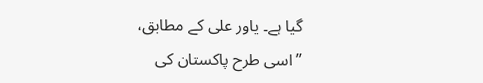گیا ہے۔ یاور علی کے مطابق، ’’اسی طرح پاکستان کی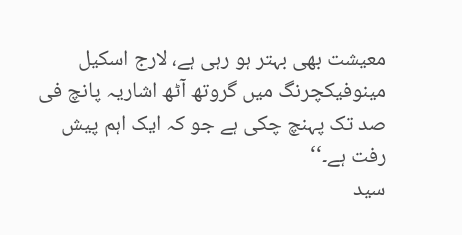معیشت بھی بہتر ہو رہی ہے، لارج اسکیل مینوفیکچرنگ میں گروتھ آٹھ اشاریہ پانچ فی صد تک پہنچ چکی ہے جو کہ ایک اہم پیش رفت ہے۔‘‘
سید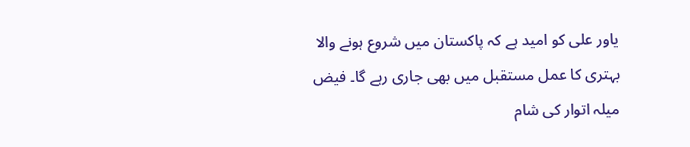یاور علی کو امید ہے کہ پاکستان میں شروع ہونے والا بہتری کا عمل مستقبل میں بھی جاری رہے گا۔ فیض میلہ اتوار کی شام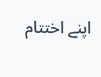اپنے اختتام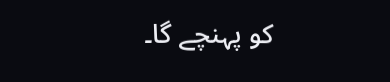کو پہنچے گا۔